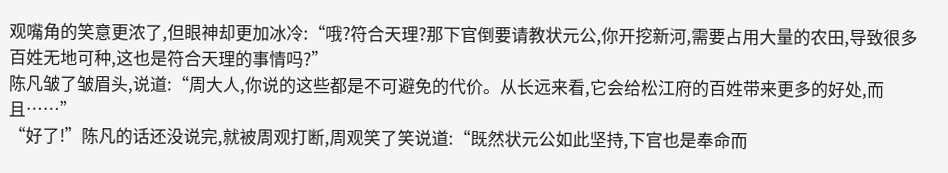观嘴角的笑意更浓了,但眼神却更加冰冷:“哦?符合天理?那下官倒要请教状元公,你开挖新河,需要占用大量的农田,导致很多百姓无地可种,这也是符合天理的事情吗?”
陈凡皱了皱眉头,说道:“周大人,你说的这些都是不可避免的代价。从长远来看,它会给松江府的百姓带来更多的好处,而且……”
“好了!”陈凡的话还没说完,就被周观打断,周观笑了笑说道:“既然状元公如此坚持,下官也是奉命而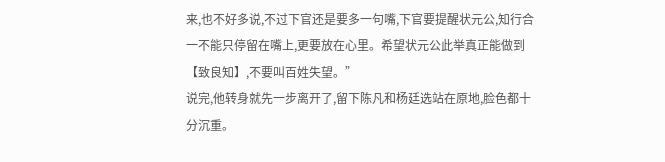来,也不好多说,不过下官还是要多一句嘴,下官要提醒状元公,知行合一不能只停留在嘴上,更要放在心里。希望状元公此举真正能做到【致良知】,不要叫百姓失望。”
说完,他转身就先一步离开了,留下陈凡和杨廷选站在原地,脸色都十分沉重。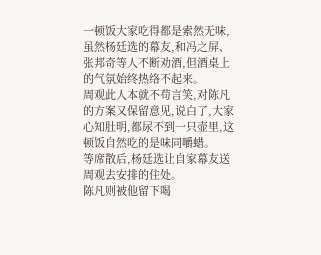一顿饭大家吃得都是索然无味,虽然杨廷选的幕友,和冯之屏、张邦奇等人不断劝酒,但酒桌上的气氛始终热络不起来。
周观此人本就不苟言笑,对陈凡的方案又保留意见,说白了,大家心知肚明,都尿不到一只壶里,这顿饭自然吃的是味同嚼蜡。
等席散后,杨廷选让自家幕友送周观去安排的住处。
陈凡则被他留下喝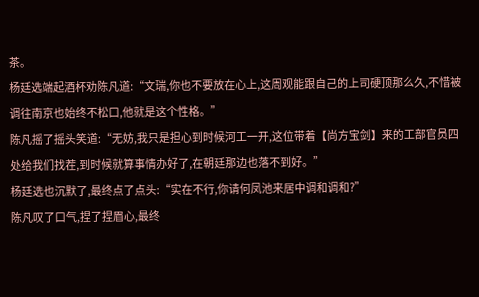茶。
杨廷选端起酒杯劝陈凡道:“文瑞,你也不要放在心上,这周观能跟自己的上司硬顶那么久,不惜被调往南京也始终不松口,他就是这个性格。”
陈凡摇了摇头笑道:“无妨,我只是担心到时候河工一开,这位带着【尚方宝剑】来的工部官员四处给我们找茬,到时候就算事情办好了,在朝廷那边也落不到好。”
杨廷选也沉默了,最终点了点头:“实在不行,你请何凤池来居中调和调和?”
陈凡叹了口气,捏了捏眉心,最终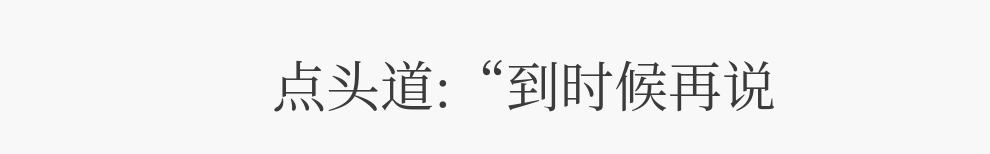点头道:“到时候再说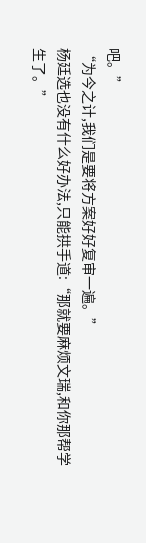吧。”
“为今之计,我们是要将方案好好复审一遍。”
杨廷选也没有什么好办法,只能拱手道:“那就要麻烦文瑞,和你那帮学生了。”